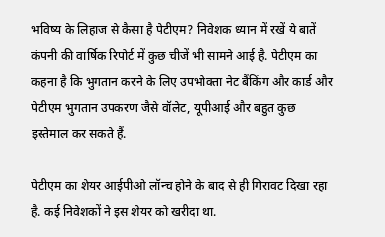भविष्य के लिहाज से कैसा है पेटीएम? निवेशक ध्यान में रखें ये बातें
कंपनी की वार्षिक रिपोर्ट में कुछ चीजें भी सामने आई है. पेटीएम का कहना है कि भुगतान करने के लिए उपभोक्ता नेट बैंकिंग और कार्ड और पेटीएम भुगतान उपकरण जैसे वॉलेट, यूपीआई और बहुत कुछ इस्तेमाल कर सकते हैं.

पेटीएम का शेयर आईपीओ लॉन्च होने के बाद से ही गिरावट दिखा रहा है. कई निवेशकों ने इस शेयर को खरीदा था.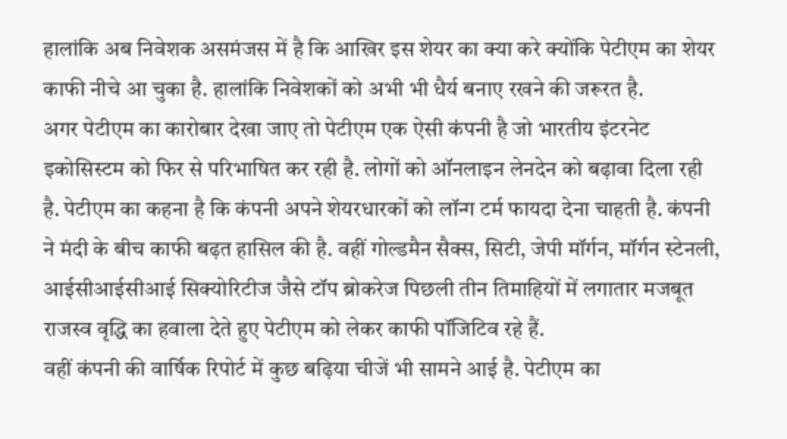हालांकि अब निवेशक असमंजस में है कि आखिर इस शेयर का क्या करे क्योंकि पेटीएम का शेयर काफी नीचे आ चुका है. हालांकि निवेशकों को अभी भी धैर्य बनाए रखने की जरूरत है.
अगर पेटीएम का कारोबार देखा जाए तो पेटीएम एक ऐसी कंपनी है जो भारतीय इंटरनेट इकोसिस्टम को फिर से परिभाषित कर रही है. लोगों को ऑनलाइन लेनदेन को बढ़ावा दिला रही है. पेटीएम का कहना है कि कंपनी अपने शेयरधारकों को लॉन्ग टर्म फायदा देना चाहती है. कंपनी ने मंदी के बीच काफी बढ़त हासिल की है. वहीं गोल्डमैन सैक्स, सिटी, जेपी मॉर्गन, मॉर्गन स्टेनली, आईसीआईसीआई सिक्योरिटीज जैसे टॉप ब्रोकरेज पिछली तीन तिमाहियों में लगातार मजबूत राजस्व वृद्धि का हवाला देते हुए पेटीएम को लेकर काफी पॉजिटिव रहे हैं.
वहीं कंपनी की वार्षिक रिपोर्ट में कुछ बढ़िया चीजें भी सामने आई है. पेटीएम का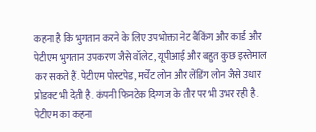कहना है कि भुगतान करने के लिए उपभोक्ता नेट बैंकिंग और कार्ड और पेटीएम भुगतान उपकरण जैसे वॉलेट, यूपीआई और बहुत कुछ इस्तेमाल कर सकते हैं. पेटीएम पोस्टपेड, मर्चेंट लोन और लेंडिंग लोन जैसे उधार प्रोडक्ट भी देती है. कंपनी फिनटेक दिग्गज के तौर पर भी उभर रही है.
पेटीएम का कहना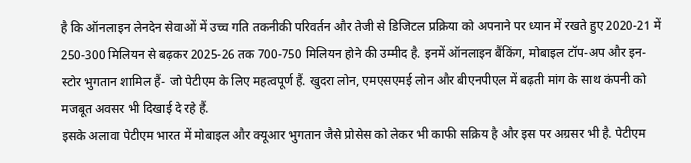है कि ऑनलाइन लेनदेन सेवाओं में उच्च गति तकनीकी परिवर्तन और तेजी से डिजिटल प्रक्रिया को अपनाने पर ध्यान में रखते हुए 2020-21 में 250-300 मिलियन से बढ़कर 2025-26 तक 700-750 मिलियन होने की उम्मीद है. इनमें ऑनलाइन बैंकिंग, मोबाइल टॉप-अप और इन-स्टोर भुगतान शामिल हैं- जो पेटीएम के लिए महत्वपूर्ण हैं. खुदरा लोन, एमएसएमई लोन और बीएनपीएल में बढ़ती मांग के साथ कंपनी को मजबूत अवसर भी दिखाई दे रहे हैं.
इसके अलावा पेटीएम भारत में मोबाइल और क्यूआर भुगतान जैसे प्रोसेस को लेकर भी काफी सक्रिय है और इस पर अग्रसर भी है. पेटीएम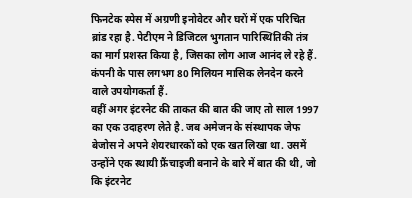फिनटेक स्पेस में अग्रणी इनोवेटर और घरों में एक परिचित ब्रांड रहा है. पेटीएम ने डिजिटल भुगतान पारिस्थितिकी तंत्र का मार्ग प्रशस्त किया है, जिसका लोग आज आनंद ले रहे हैं. कंपनी के पास लगभग 80 मिलियन मासिक लेनदेन करने वाले उपयोगकर्ता हैं.
वहीं अगर इंटरनेट की ताकत की बात की जाए तो साल 1997 का एक उदाहरण लेते है. जब अमेजन के संस्थापक जेफ बेजोस ने अपने शेयरधारकों को एक खत लिखा था. उसमें उन्होंने एक स्थायी फ्रैंचाइजी बनाने के बारे में बात की थी, जो कि इंटरनेट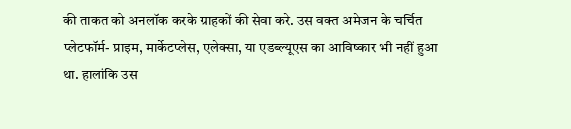की ताकत को अनलॉक करके ग्राहकों की सेवा करे. उस वक्त अमेजन के चर्चित प्लेटफॉर्म- प्राइम, मार्केटप्लेस, एलेक्सा, या एडब्ल्यूएस का आविष्कार भी नहीं हुआ था. हालांकि उस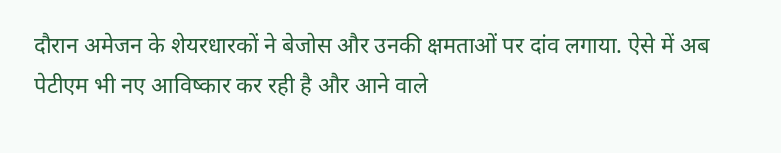दौरान अमेजन के शेयरधारकों ने बेजोस और उनकी क्षमताओं पर दांव लगाया. ऐसे में अब पेटीएम भी नए आविष्कार कर रही है और आने वाले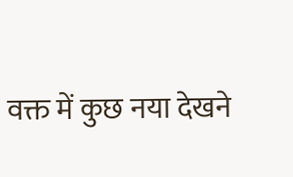वक्त में कुछ नया देखने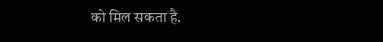को मिल सकता है.